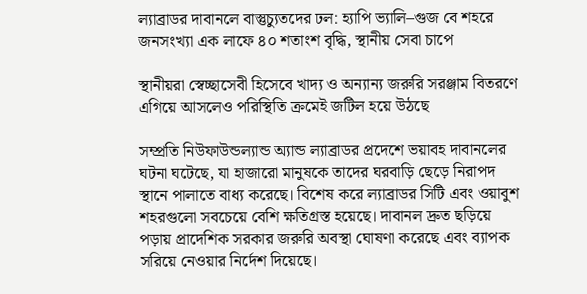ল্যাব্রাডর দাবানলে বাস্তুচ্যুতদের ঢল: হ্যাপি ভ্যালি–গুজ বে শহরে জনসংখ্যা এক লাফে ৪০ শতাংশ বৃদ্ধি, স্থানীয় সেবা চাপে

স্থানীয়রা স্বেচ্ছাসেবী হিসেবে খাদ্য ও অন্যান্য জরুরি সরঞ্জাম বিতরণে এগিয়ে আসলেও পরিস্থিতি ক্রমেই জটিল হয়ে উঠছে

সম্প্রতি নিউফাউন্ডল্যান্ড অ্যান্ড ল্যাব্রাডর প্রদেশে ভয়াবহ দাবানলের ঘটনা ঘটেছে, যা হাজারো মানুষকে তাদের ঘরবাড়ি ছেড়ে নিরাপদ স্থানে পালাতে বাধ্য করেছে। বিশেষ করে ল্যাব্রাডর সিটি এবং ওয়াবুশ শহরগুলো সবচেয়ে বেশি ক্ষতিগ্রস্ত হয়েছে। দাবানল দ্রুত ছড়িয়ে পড়ায় প্রাদেশিক সরকার জরুরি অবস্থা ঘোষণা করেছে এবং ব্যাপক সরিয়ে নেওয়ার নির্দেশ দিয়েছে।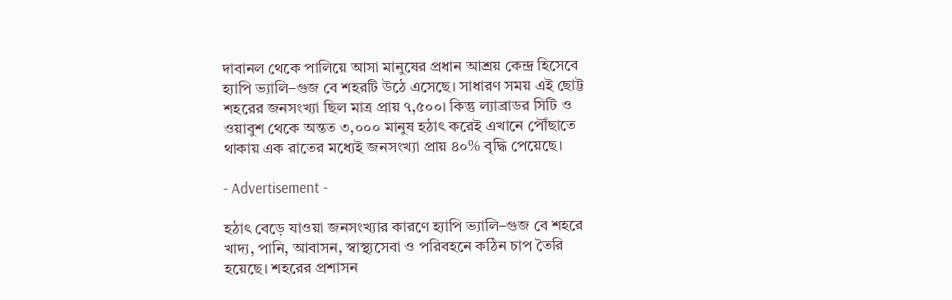দাবানল থেকে পালিয়ে আসা মানুষের প্রধান আশ্রয় কেন্দ্র হিসেবে হ্যাপি ভ্যালি–গুজ বে শহরটি উঠে এসেছে। সাধারণ সময় এই ছোট্ট শহরের জনসংখ্যা ছিল মাত্র প্রায় ৭,৫০০। কিন্তু ল্যাব্রাডর সিটি ও ওয়াবুশ থেকে অন্তত ৩,০০০ মানুষ হঠাৎ করেই এখানে পৌঁছাতে থাকায় এক রাতের মধ্যেই জনসংখ্যা প্রায় ৪০% বৃদ্ধি পেয়েছে।

- Advertisement -

হঠাৎ বেড়ে যাওয়া জনসংখ্যার কারণে হ্যাপি ভ্যালি–গুজ বে শহরে খাদ্য, পানি, আবাসন, স্বাস্থ্যসেবা ও পরিবহনে কঠিন চাপ তৈরি হয়েছে। শহরের প্রশাসন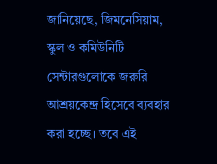জানিয়েছে, জিমনেসিয়াম, স্কুল ও কমিউনিটি সেন্টারগুলোকে জরুরি আশ্রয়কেন্দ্র হিসেবে ব্যবহার করা হচ্ছে। তবে এই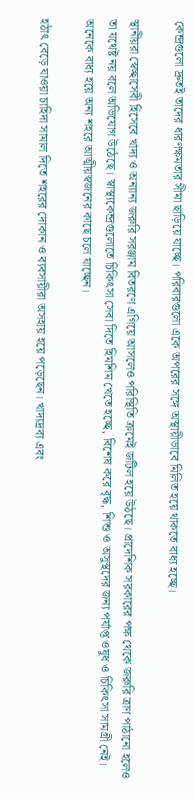কেন্দ্রগুলো দ্রুতই তাদের ধারণক্ষমতার সীমা ছাড়িয়ে যাচ্ছে। পরিবারগুলো একে অপরের সঙ্গে অস্থায়ীভাবে মিলিত হয়ে থাকতে বাধ্য হচ্ছে।

স্থানীয়রা স্বেচ্ছাসেবী হিসেবে খাদ্য ও অন্যান্য জরুরি সরঞ্জাম বিতরণে এগিয়ে আসলেও পরিস্থিতি ক্রমেই জটিল হয়ে উঠছে। প্রাদেশিক সরকারের পক্ষ থেকে জরুরি ত্রাণ পাঠানো হলেও তা যথেষ্ট নয় বলে অভিযোগ উঠেছে। স্বাস্থ্যকেন্দ্রগুলোতে চিকিৎসা সেবা দিতে হিমশিম খেতে হচ্ছে, বিশেষ করে বৃদ্ধ, শিশু ও অসুস্থদের জন্য পর্যাপ্ত ওষুধ ও চিকিৎসা সামগ্রী নেই। অনেকে বাধ্য হয়ে অন্য শহরে আত্মীয়স্বজনের কাছে চলে যাচ্ছেন।

হঠাৎ বেড়ে যাওয়া চাহিদা সামাল দিতে শহরের দোকান ও ব্যবসায়ীরা অসহায় হয়ে পড়েছেন। খাদ্যদ্রব্য এবং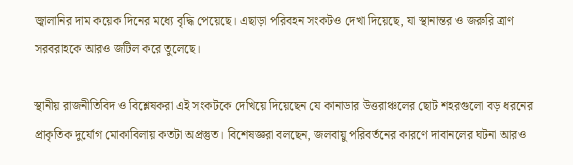জ্বালানির দাম কয়েক দিনের মধ্যে বৃদ্ধি পেয়েছে। এছাড়া পরিবহন সংকটও দেখা দিয়েছে, যা স্থানান্তর ও জরুরি ত্রাণ সরবরাহকে আরও জটিল করে তুলেছে।

স্থানীয় রাজনীতিবিদ ও বিশ্লেষকরা এই সংকটকে দেখিয়ে দিয়েছেন যে কানাডার উত্তরাঞ্চলের ছোট শহরগুলো বড় ধরনের প্রাকৃতিক দুর্যোগ মোকাবিলায় কতটা অপ্রস্তুত। বিশেষজ্ঞরা বলছেন, জলবায়ু পরিবর্তনের কারণে দাবানলের ঘটনা আরও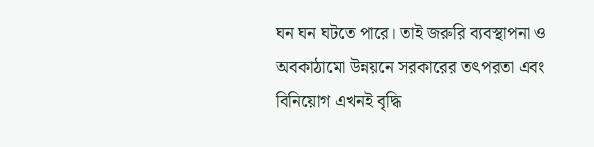ঘন ঘন ঘটতে পারে। তাই জরুরি ব্যবস্থাপনা ও অবকাঠামো উন্নয়নে সরকারের তৎপরতা এবং বিনিয়োগ এখনই বৃদ্ধি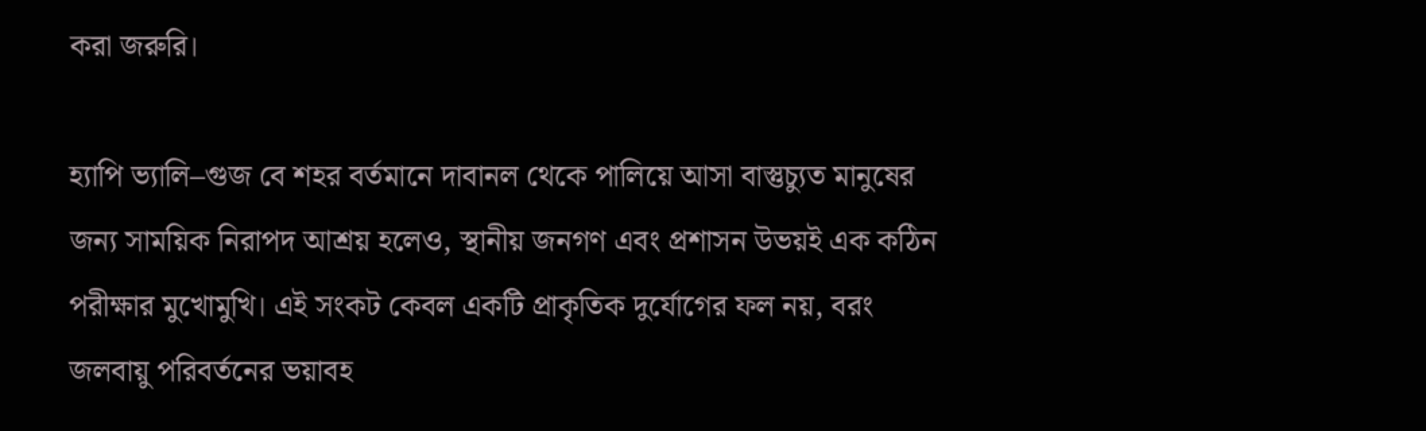করা জরুরি।

হ্যাপি ভ্যালি–গুজ বে শহর বর্তমানে দাবানল থেকে পালিয়ে আসা বাস্তুচ্যুত মানুষের জন্য সাময়িক নিরাপদ আশ্রয় হলেও, স্থানীয় জনগণ এবং প্রশাসন উভয়ই এক কঠিন পরীক্ষার মুখোমুখি। এই সংকট কেবল একটি প্রাকৃতিক দুর্যোগের ফল নয়, বরং জলবায়ু পরিবর্তনের ভয়াবহ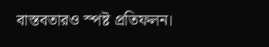বাস্তবতারও স্পষ্ট প্রতিফলন।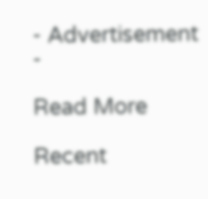- Advertisement -

Read More

Recent